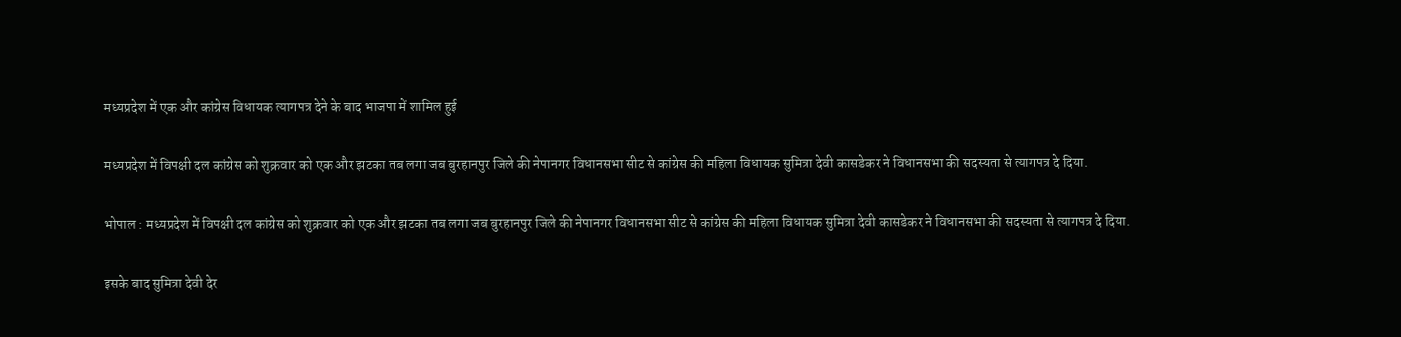मध्यप्रदेश में एक और कांग्रेस विधायक त्यागपत्र देने के बाद भाजपा में शामिल हुई

मध्यप्रदेश में विपक्षी दल कांग्रेस को शुक्रवार को एक और झटका तब लगा जब बुरहानपुर जिले की नेपानगर विधानसभा सीट से कांग्रेस की महिला विधायक सुमित्रा देवी कासडेकर ने विधानसभा की सदस्यता से त्यागपत्र दे दिया.

भोपाल : मध्यप्रदेश में विपक्षी दल कांग्रेस को शुक्रवार को एक और झटका तब लगा जब बुरहानपुर जिले की नेपानगर विधानसभा सीट से कांग्रेस की महिला विधायक सुमित्रा देवी कासडेकर ने विधानसभा की सदस्यता से त्यागपत्र दे दिया.

इसके बाद सुमित्रा देवी देर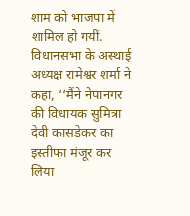शाम को भाजपा में शामिल हो गयीं. विधानसभा के अस्थाई अध्यक्ष रामेश्वर शर्मा ने कहा, ‘‘मैंने नेपानगर की विधायक सुमित्रा देवी कासडेकर का इस्तीफा मंजूर कर लिया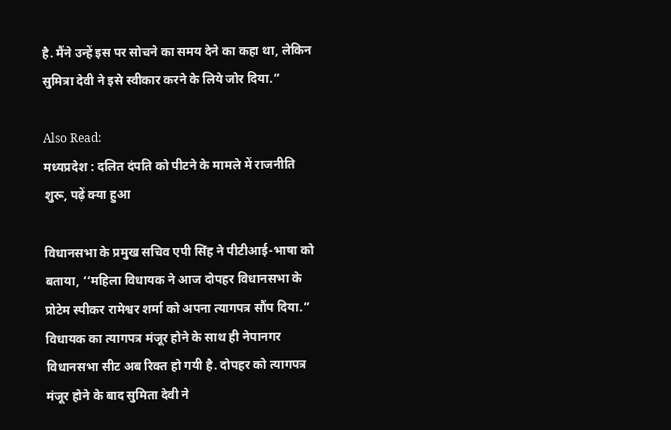है. मैंने उन्हें इस पर सोचने का समय देने का कहा था, लेकिन सुमित्रा देवी ने इसे स्वीकार करने के लिये जोर दिया.”

Also Read:
मध्यप्रदेश : दलित दंपति को पीटने के मामले में राजनीति शुरू, पढ़ें क्या हुआ

विधानसभा के प्रमुख सचिव एपी सिंह ने पीटीआई-भाषा को बताया, ‘‘महिला विधायक ने आज दोपहर विधानसभा के प्रोटेम स्पीकर रामेश्वर शर्मा को अपना त्यागपत्र सौंप दिया.” विधायक का त्यागपत्र मंजूर होने के साथ ही नेपानगर विधानसभा सीट अब रिक्त हो गयी है. दोपहर को त्यागपत्र मंजूर होने के बाद सुमिता देवी ने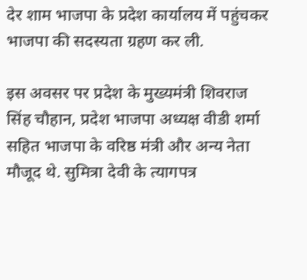देर शाम भाजपा के प्रदेश कार्यालय में पहुंचकर भाजपा की सदस्यता ग्रहण कर ली.

इस अवसर पर प्रदेश के मुख्यमंत्री शिवराज सिंह चौहान, प्रदेश भाजपा अध्यक्ष वीडी शर्मा सहित भाजपा के वरिष्ठ मंत्री और अन्य नेता मौजूद थे. सुमित्रा देवी के त्यागपत्र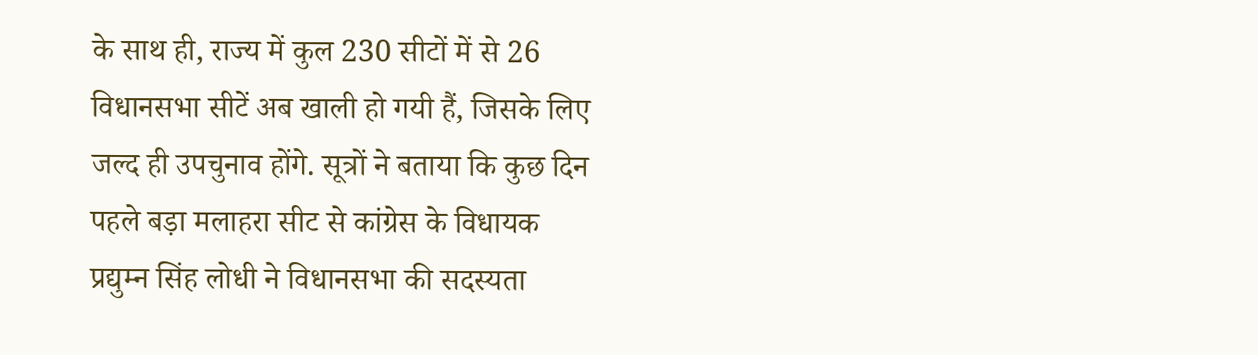के साथ ही, राज्य में कुल 230 सीटों में से 26 विधानसभा सीटें अब खाली हो गयी हैं, जिसके लिए जल्द ही उपचुनाव होंगे. सूत्रों ने बताया कि कुछ दिन पहले बड़ा मलाहरा सीट से कांग्रेस के विधायक प्रद्युम्न सिंह लोधी ने विधानसभा की सदस्यता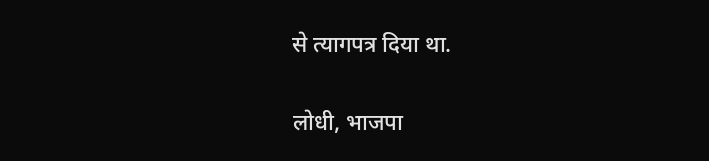से त्यागपत्र दिया था.

लोधी, भाजपा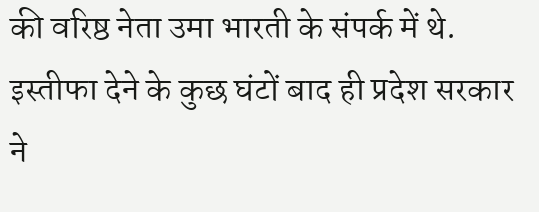की वरिष्ठ नेता उमा भारती के संपर्क में थे. इस्तीफा देने के कुछ घंटों बाद ही प्रदेश सरकार ने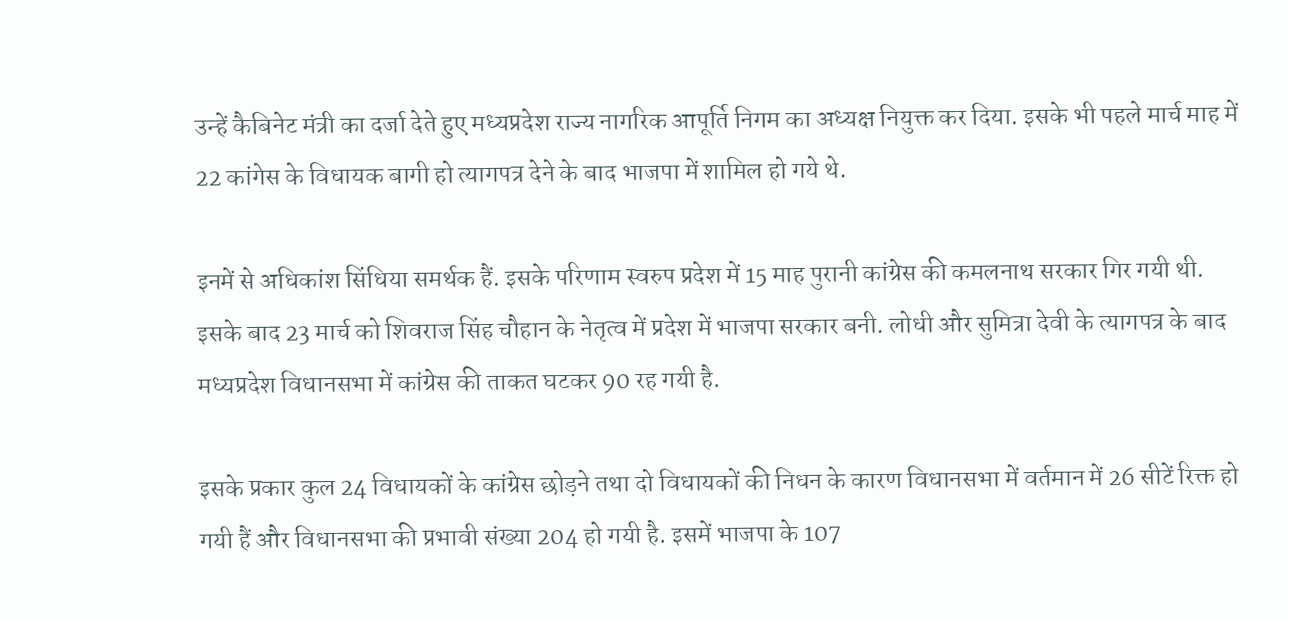उन्हें कैबिनेट मंत्री का दर्जा देते हुए मध्यप्रदेश राज्य नागरिक आपूर्ति निगम का अध्यक्ष नियुक्त कर दिया. इसके भी पहले मार्च माह में 22 कांगेस के विधायक बागी हो त्यागपत्र देने के बाद भाजपा में शामिल हो गये थे.

इनमें से अधिकांश सिंधिया समर्थक हैं. इसके परिणाम स्वरुप प्रदेश में 15 माह पुरानी कांग्रेस की कमलनाथ सरकार गिर गयी थी. इसके बाद 23 मार्च को शिवराज सिंह चौहान के नेतृत्व में प्रदेश में भाजपा सरकार बनी. लोधी और सुमित्रा देवी के त्यागपत्र के बाद मध्यप्रदेश विधानसभा में कांग्रेस की ताकत घटकर 90 रह गयी है.

इसके प्रकार कुल 24 विधायकों के कांग्रेस छोड़ने तथा दो विधायकों की निधन के कारण विधानसभा में वर्तमान में 26 सीटें रिक्त हो गयी हैं और विधानसभा की प्रभावी संख्या 204 हो गयी है. इसमें भाजपा के 107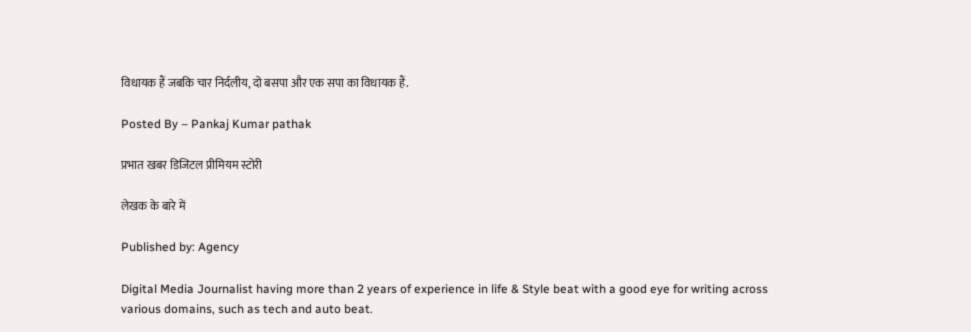विधायक हैं जबकि चार निर्दलीय, दो बसपा और एक सपा का विधायक हैं.

Posted By – Pankaj Kumar pathak

प्रभात खबर डिजिटल प्रीमियम स्टोरी

लेखक के बारे में

Published by: Agency

Digital Media Journalist having more than 2 years of experience in life & Style beat with a good eye for writing across various domains, such as tech and auto beat.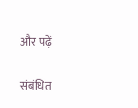और पढ़ें

संबंधित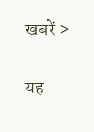खबरें >

यह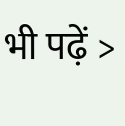भी पढ़ें >